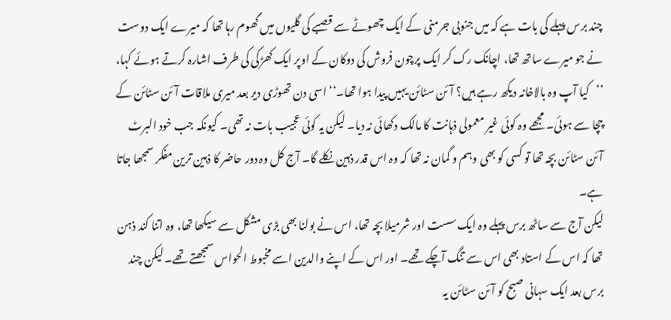چند برس پہلے کی بات ہے کہ میں جنوبی جرمنی کے ایک چھوٹے سے قصبے کی گلیوں میں گھوم رہا تھا کہ میرے ایک دوست نے جو میرے ساتھ تھا، اچانک رک کر ایک پرچون فروش کی دوکان کے اوپر ایک کھڑکی کی طرف اشارہ کرتے ہوئے کہا، ’’کیا آپ وہ بالاخانہ دیکھ رہے ہیں؟ آئن سٹائن یہیں پیدا ہوا تھا۔‘‘ اسی دن تھوڑی دیر بعد میری ملاقات آئن سٹائن کے چچا سے ہوئی۔ مجھے وہ کوئی غیر معمولی ذہانت کا مالک دکھائی نہ دیا۔ لیکن یہ کوئی عجیب بات نہ تھی۔ کیونکہ جب خود البرٹ آئن سٹائن بچہ تھا تو کسی کو بھی وہم و گمان نہ تھا کہ وہ اس قدر ذہین نکلے گا۔ آج کل وہ دور حاضر کا ذہین ترین مفکر سمجھا جاتا ہے۔
لیکن آج سے ساٹھ برس پہلے وہ ایک سست اور شرمیلا بچہ تھا، اس نے بولنا بھی بڑی مشکل سے سیکھا تھا، وہ اتنا کند ذہن تھا کہ اس کے استاد بھی اس سے تنگ آچکے تھے۔ اور اس کے اپنے والدین اسے مخبوط الحواس سمجھتے تھے۔ لیکن چند برس بعد ایک سہانی صبح کو آئن سٹائن یہ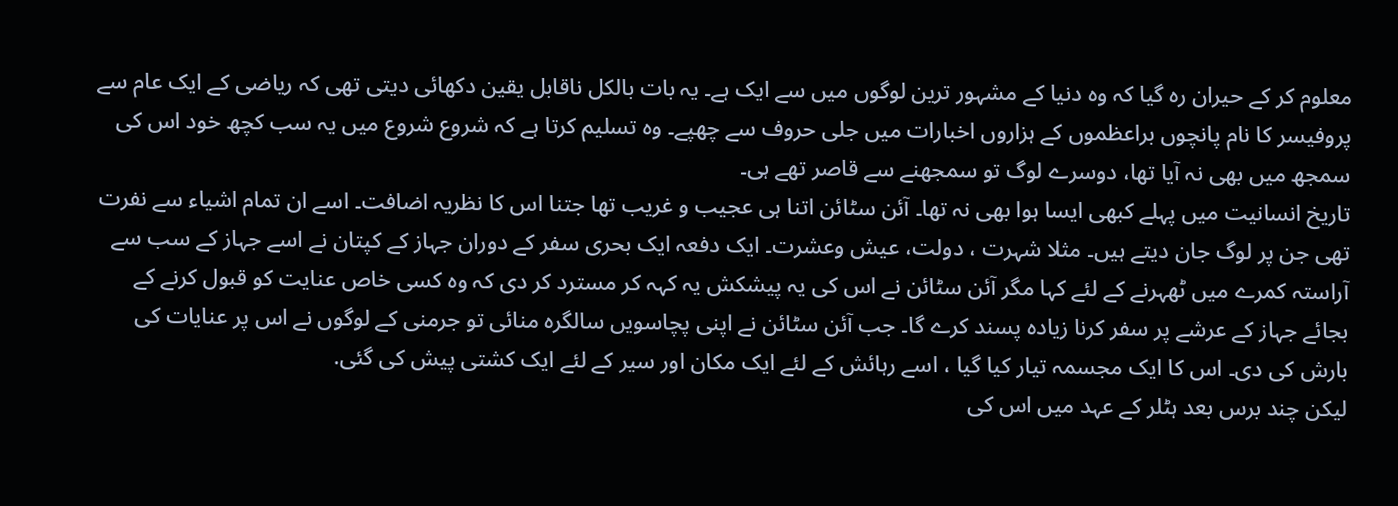معلوم کر کے حیران رہ گیا کہ وہ دنیا کے مشہور ترین لوگوں میں سے ایک ہے۔ یہ بات بالکل ناقابل یقین دکھائی دیتی تھی کہ ریاضی کے ایک عام سے پروفیسر کا نام پانچوں براعظموں کے ہزاروں اخبارات میں جلی حروف سے چھپے۔ وہ تسلیم کرتا ہے کہ شروع شروع میں یہ سب کچھ خود اس کی سمجھ میں بھی نہ آیا تھا، دوسرے لوگ تو سمجھنے سے قاصر تھے ہی۔
تاریخ انسانیت میں پہلے کبھی ایسا ہوا بھی نہ تھا۔ آئن سٹائن اتنا ہی عجیب و غریب تھا جتنا اس کا نظریہ اضافت۔ اسے ان تمام اشیاء سے نفرت تھی جن پر لوگ جان دیتے ہیں۔ مثلا شہرت ، دولت، عیش وعشرت۔ ایک دفعہ ایک بحری سفر کے دوران جہاز کے کپتان نے اسے جہاز کے سب سے آراستہ کمرے میں ٹھہرنے کے لئے کہا مگر آئن سٹائن نے اس کی یہ پیشکش یہ کہہ کر مسترد کر دی کہ وہ کسی خاص عنایت کو قبول کرنے کے بجائے جہاز کے عرشے پر سفر کرنا زیادہ پسند کرے گا۔ جب آئن سٹائن نے اپنی پچاسویں سالگرہ منائی تو جرمنی کے لوگوں نے اس پر عنایات کی بارش کی دی۔ اس کا ایک مجسمہ تیار کیا گیا ، اسے رہائش کے لئے ایک مکان اور سیر کے لئے ایک کشتی پیش کی گئی.
لیکن چند برس بعد ہٹلر کے عہد میں اس کی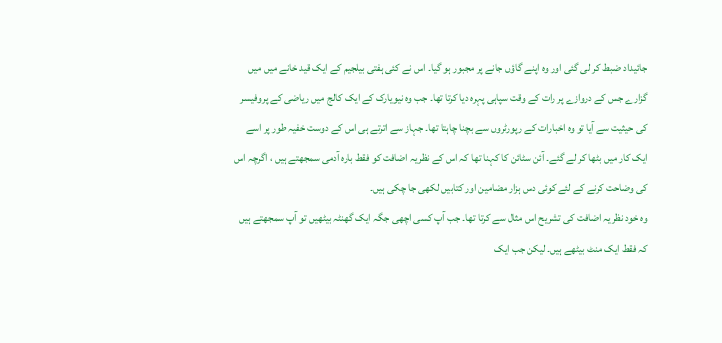جائیداد ضبط کر لی گئی اور وہ اپنے گاؤں جانے پر مجبور ہو گیا۔ اس نے کئی ہفتی بیلجیم کے ایک قید خانے میں میں گزارے جس کے دروازے پر رات کے وقت سپاہی پہرہ دیا کرتا تھا۔ جب وہ نیویارک کے ایک کالج میں ریاضی کے پروفیسر کی حیثیت سے آیا تو وہ اخبارات کے رپورٹروں سے بچنا چاہتا تھا۔ جہاز سے اترتے ہی اس کے دوست خفیہ طور پر اسے ایک کار میں بٹھا کر لے گئے۔ آئن سٹائن کا کہنا تھا کہ اس کے نظریہ اضافت کو فقط بارہ آدمی سمجھتے ہیں ، اگرچہ اس کی وضاحت کرنے کے لئے کوئی دس ہزار مضامین اور کتابیں لکھی جا چکی ہیں۔
وہ خود نظریہ اضافت کی تشریح اس مثال سے کرتا تھا۔ جب آپ کسی اچھی جگہ ایک گھنٹہ بیٹھیں تو آپ سمجھتے ہیں کہ فقط ایک منٹ بیٹھے ہیں۔ لیکن جب ایک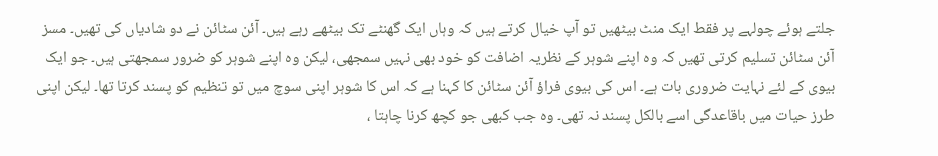جلتے ہوئے چولہے پر فقط ایک منٹ بیٹھیں تو آپ خیال کرتے ہیں کہ وہاں ایک گھنٹے تک بیٹھے رہے ہیں۔ آئن سٹائن نے دو شادیاں کی تھیں۔ مسز آئن سٹائن تسلیم کرتی تھیں کہ وہ اپنے شوہر کے نظریہ اضافت کو خود بھی نہیں سمجھی، لیکن وہ اپنے شوہر کو ضرور سمجھتی ہیں۔ جو ایک بیوی کے لئے نہایت ضروری بات ہے۔ اس کی بیوی فراؤ آئن سٹائن کا کہنا ہے کہ اس کا شوہر اپنی سوچ میں تو تنظیم کو پسند کرتا تھا۔ لیکن اپنی طرز حیات میں باقاعدگی اسے بالکل پسند نہ تھی۔ وہ جب کبھی جو کچھ کرنا چاہتا ،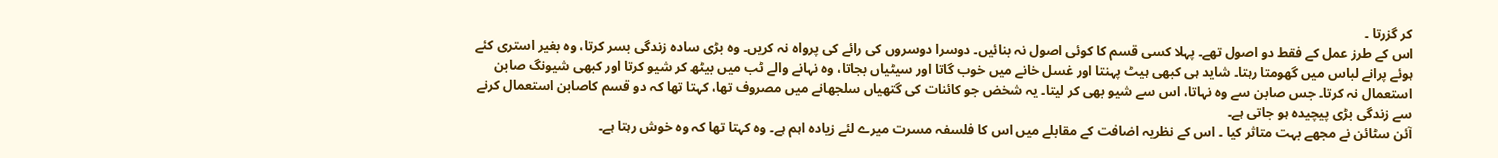کر گزرتا ۔
اس کے طرز عمل کے فقط دو اصول تھے۔ پہلا کسی قسم کا کوئی اصول نہ بنائیں۔ دوسرا دوسروں کی رائے کی پرواہ نہ کریں۔ وہ بڑی سادہ زندگی بسر کرتا، وہ بغیر استری کئے ہوئے پرانے لباس میں گھومتا رہتا۔ شاید ہی کبھی ہیٹ پہنتا اور غسل خانے میں خوب گاتا اور سیٹیاں بجاتا، وہ نہانے والے ٹب میں بیٹھ کر شیو کرتا اور کبھی شیونگ صابن استعمال نہ کرتا۔ جس صابن سے وہ نہاتا، اس سے شیو بھی کر لیتا۔ یہ شخض جو کائنات کی گتھیاں سلجھانے میں مصروف تھا، کہتا تھا کہ دو قسم کاصابن استعمال کرنے سے زندگی بڑی پیچیدہ ہو جاتی ہے۔
آئن سٹائن نے مجھے بہت متاثر کیا ۔ اس کے نظریہ اضافت کے مقابلے میں اس کا فلسفہ مسرت میرے لئے زیادہ اہم ہے۔ وہ کہتا تھا کہ وہ خوش رہتا ہے۔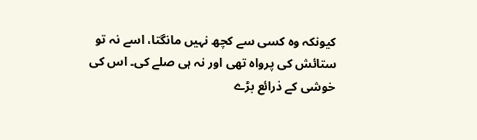کیونکہ وہ کسی سے کچھ نہیں مانگتا، اسے نہ تو ستائش کی پرواہ تھی اور نہ ہی صلے کی۔ اس کی خوشی کے ذرائع بڑے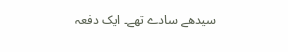سیدھے سادے تھے۔ ایک دفعہ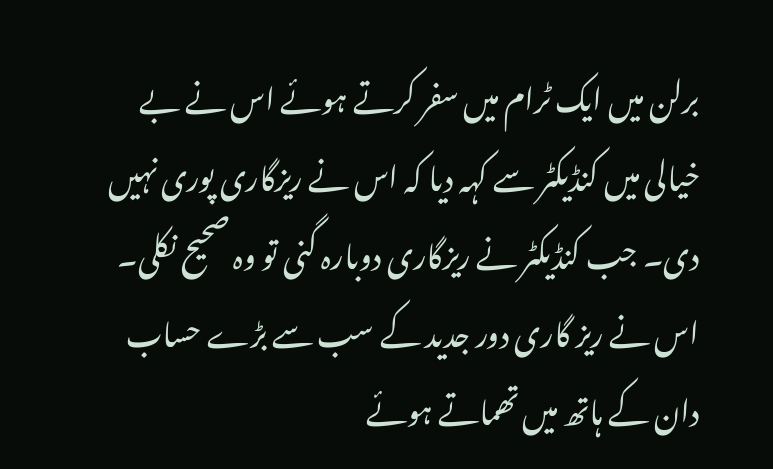برلن میں ایک ٹرام میں سفر کرتے ہوئے اس نے بے خیالی میں کنڈیکٹر سے کہہ دیا کہ اس نے ریزگاری پوری نہیں دی۔ جب کنڈیکٹر نے ریزگاری دوبارہ گنی تو وہ صحیح نکلی۔ اس نے ریز گاری دور جدید کے سب سے بڑے حساب دان کے ہاتھ میں تھماتے ہوئے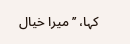کہا، ’’میرا خیال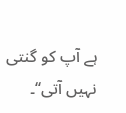ہے آپ کو گنتی نہیں آتی‘‘۔